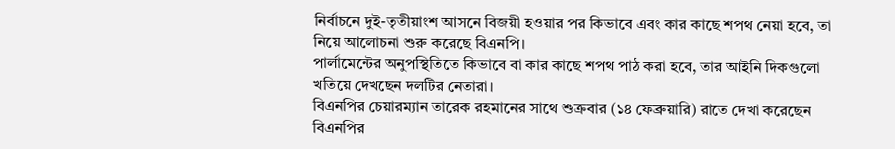নির্বাচনে দুই-তৃতীয়াংশ আসনে বিজয়ী হওয়ার পর কিভাবে এবং কার কাছে শপথ নেয়া হবে, তা নিয়ে আলোচনা শুরু করেছে বিএনপি।
পার্লামেন্টের অনুপস্থিতিতে কিভাবে বা কার কাছে শপথ পাঠ করা হবে, তার আইনি দিকগুলো খতিয়ে দেখছেন দলটির নেতারা।
বিএনপির চেয়ারম্যান তারেক রহমানের সাথে শুক্রবার (১৪ ফেব্রুয়ারি) রাতে দেখা করেছেন বিএনপির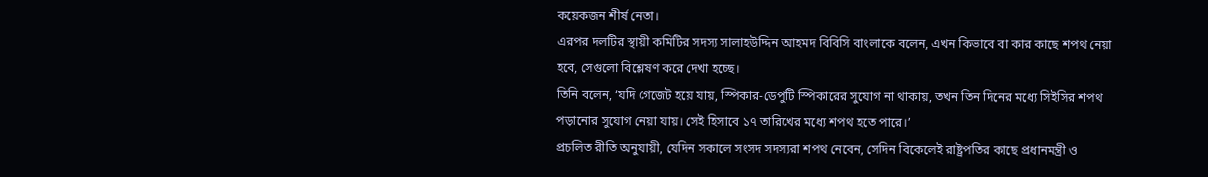কয়েকজন শীর্ষ নেতা।
এরপর দলটির স্থায়ী কমিটির সদস্য সালাহউদ্দিন আহমদ বিবিসি বাংলাকে বলেন, এখন কিভাবে বা কার কাছে শপথ নেয়া হবে, সেগুলো বিশ্লেষণ করে দেখা হচ্ছে।
তিনি বলেন, ‘যদি গেজেট হয়ে যায়, স্পিকার-ডেপুটি স্পিকারের সুযোগ না থাকায়, তখন তিন দিনের মধ্যে সিইসির শপথ পড়ানোর সুযোগ নেয়া যায়। সেই হিসাবে ১৭ তারিখের মধ্যে শপথ হতে পারে।’
প্রচলিত রীতি অনুযায়ী, যেদিন সকালে সংসদ সদস্যরা শপথ নেবেন, সেদিন বিকেলেই রাষ্ট্রপতির কাছে প্রধানমন্ত্রী ও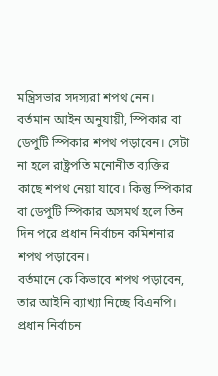মন্ত্রিসভার সদস্যরা শপথ নেন।
বর্তমান আইন অনুযায়ী, স্পিকার বা ডেপুটি স্পিকার শপথ পড়াবেন। সেটা না হলে রাষ্ট্রপতি মনোনীত ব্যক্তির কাছে শপথ নেয়া যাবে। কিন্তু স্পিকার বা ডেপুটি স্পিকার অসমর্থ হলে তিন দিন পরে প্রধান নির্বাচন কমিশনার শপথ পড়াবেন।
বর্তমানে কে কিভাবে শপথ পড়াবেন, তার আইনি ব্যাখ্যা নিচ্ছে বিএনপি। প্রধান নির্বাচন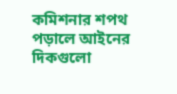কমিশনার শপথ পড়ালে আইনের দিকগুলো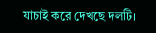যাচাই করে দেখছে দলটি।